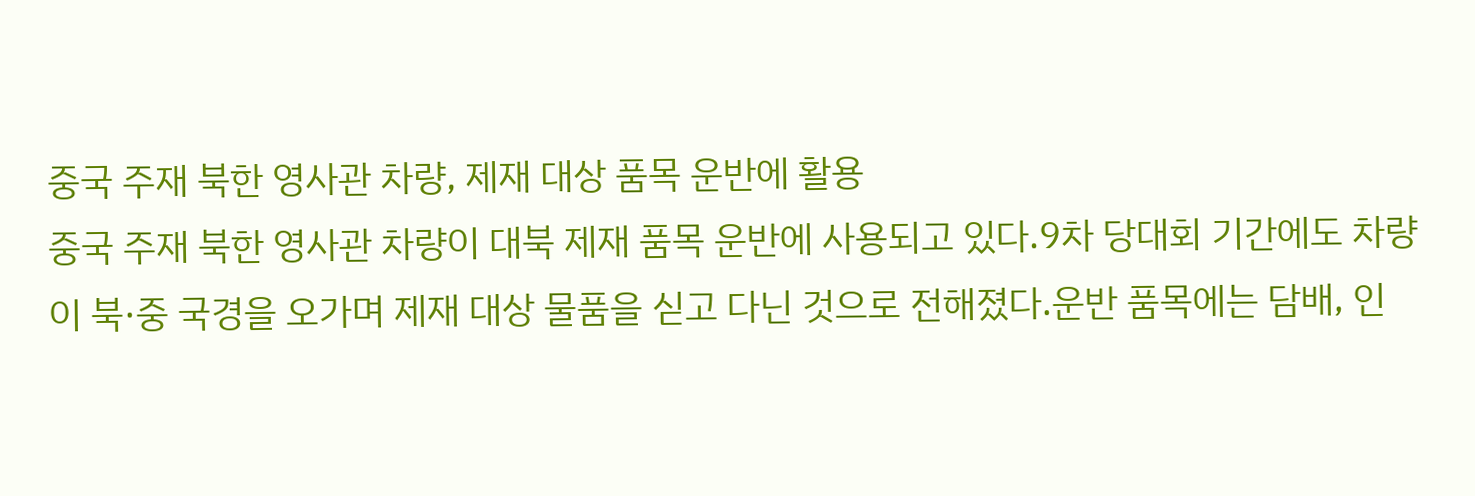중국 주재 북한 영사관 차량, 제재 대상 품목 운반에 활용
중국 주재 북한 영사관 차량이 대북 제재 품목 운반에 사용되고 있다.9차 당대회 기간에도 차량이 북·중 국경을 오가며 제재 대상 물품을 싣고 다닌 것으로 전해졌다.운반 품목에는 담배, 인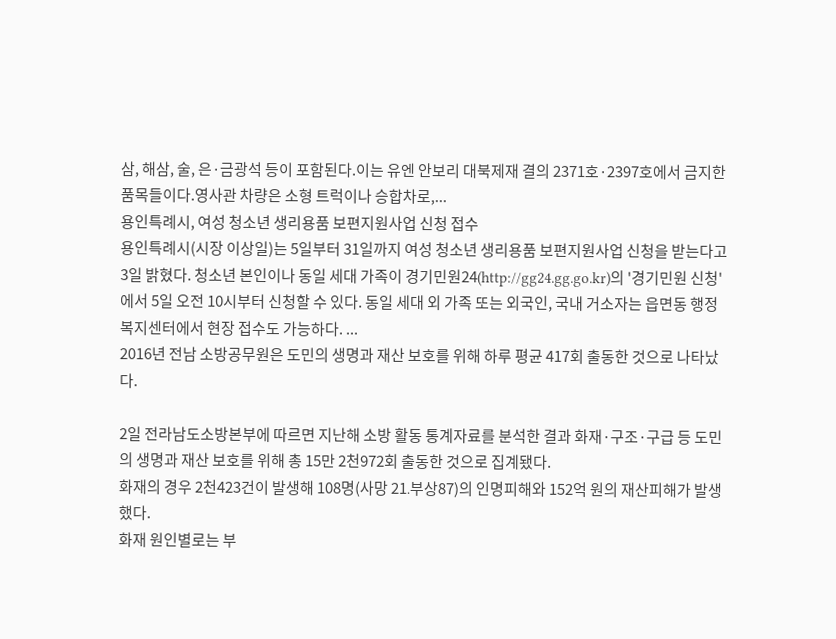삼, 해삼, 술, 은·금광석 등이 포함된다.이는 유엔 안보리 대북제재 결의 2371호·2397호에서 금지한 품목들이다.영사관 차량은 소형 트럭이나 승합차로,...
용인특례시, 여성 청소년 생리용품 보편지원사업 신청 접수
용인특례시(시장 이상일)는 5일부터 31일까지 여성 청소년 생리용품 보편지원사업 신청을 받는다고 3일 밝혔다. 청소년 본인이나 동일 세대 가족이 경기민원24(http://gg24.gg.go.kr)의 '경기민원 신청'에서 5일 오전 10시부터 신청할 수 있다. 동일 세대 외 가족 또는 외국인, 국내 거소자는 읍면동 행정복지센터에서 현장 접수도 가능하다. ...
2016년 전남 소방공무원은 도민의 생명과 재산 보호를 위해 하루 평균 417회 출동한 것으로 나타났다.

2일 전라남도소방본부에 따르면 지난해 소방 활동 통계자료를 분석한 결과 화재·구조·구급 등 도민의 생명과 재산 보호를 위해 총 15만 2천972회 출동한 것으로 집계됐다.
화재의 경우 2천423건이 발생해 108명(사망 21․부상87)의 인명피해와 152억 원의 재산피해가 발생했다.
화재 원인별로는 부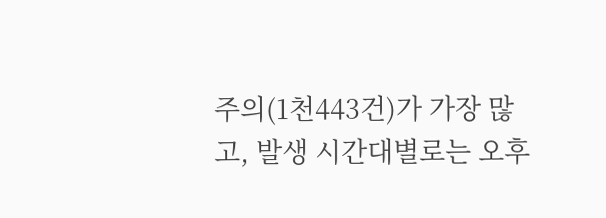주의(1천443건)가 가장 많고, 발생 시간대별로는 오후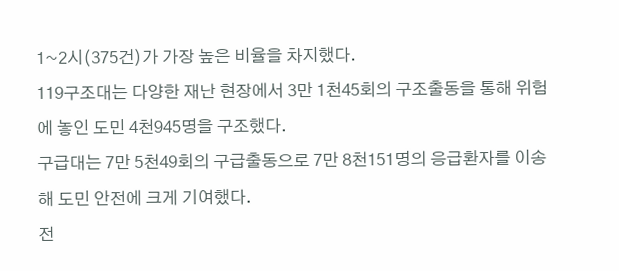1~2시(375건)가 가장 높은 비율을 차지했다.
119구조대는 다양한 재난 현장에서 3만 1천45회의 구조출동을 통해 위험에 놓인 도민 4천945명을 구조했다.
구급대는 7만 5천49회의 구급출동으로 7만 8천151명의 응급환자를 이송해 도민 안전에 크게 기여했다.
전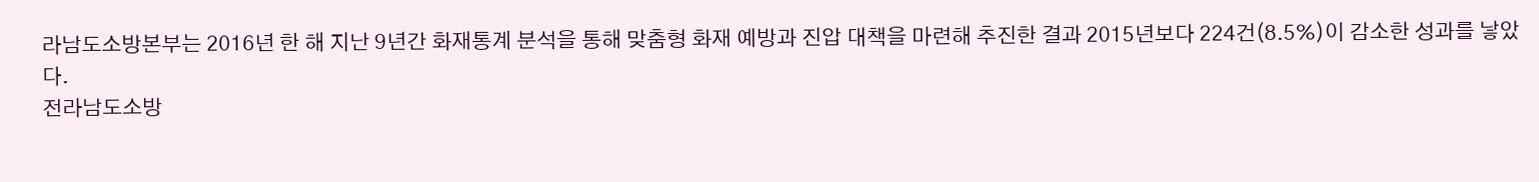라남도소방본부는 2016년 한 해 지난 9년간 화재통계 분석을 통해 맞춤형 화재 예방과 진압 대책을 마련해 추진한 결과 2015년보다 224건(8.5%)이 감소한 성과를 낳았다.
전라남도소방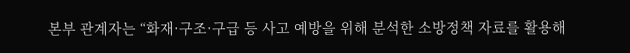본부 관계자는 “화재·구조·구급 등 사고 예방을 위해 분석한 소방정책 자료를 활용해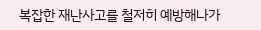복잡한 재난사고를 철저히 예방해나가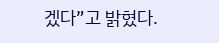겠다”고 밝혔다.